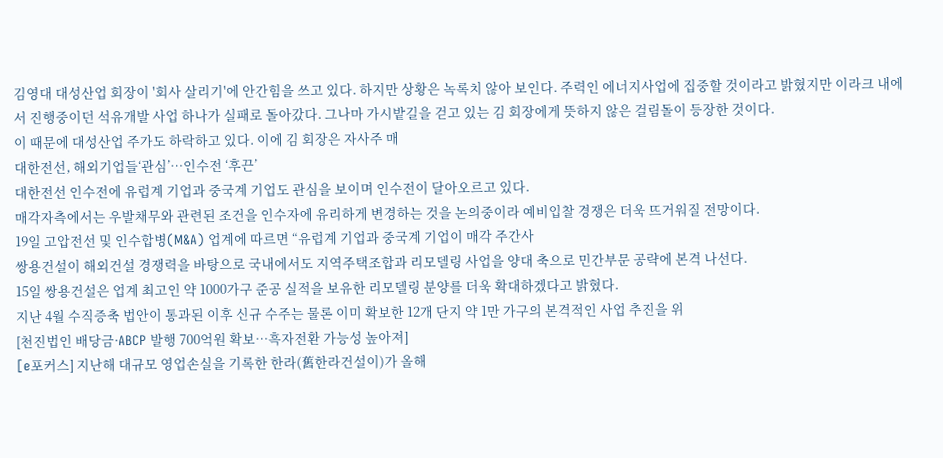김영대 대성산업 회장이 '회사 살리기'에 안간힘을 쓰고 있다. 하지만 상황은 녹록치 않아 보인다. 주력인 에너지사업에 집중할 것이라고 밝혔지만 이라크 내에서 진행중이던 석유개발 사업 하나가 실패로 돌아갔다. 그나마 가시밭길을 걷고 있는 김 회장에게 뜻하지 않은 걸림돌이 등장한 것이다.
이 때문에 대성산업 주가도 하락하고 있다. 이에 김 회장은 자사주 매
대한전선, 해외기업들‘관심’…인수전 ‘후끈’
대한전선 인수전에 유럽계 기업과 중국계 기업도 관심을 보이며 인수전이 달아오르고 있다.
매각자측에서는 우발채무와 관련된 조건을 인수자에 유리하게 변경하는 것을 논의중이라 예비입찰 경쟁은 더욱 뜨거워질 전망이다.
19일 고압전선 및 인수합병(M&A) 업계에 따르면 “유럽계 기업과 중국계 기업이 매각 주간사
쌍용건설이 해외건설 경쟁력을 바탕으로 국내에서도 지역주택조합과 리모델링 사업을 양대 축으로 민간부문 공략에 본격 나선다.
15일 쌍용건설은 업계 최고인 약 1000가구 준공 실적을 보유한 리모델링 분양를 더욱 확대하겠다고 밝혔다.
지난 4월 수직증축 법안이 통과된 이후 신규 수주는 물론 이미 확보한 12개 단지 약 1만 가구의 본격적인 사업 추진을 위
[천진법인 배당금·ABCP 발행 700억원 확보…흑자전환 가능성 높아져]
[e포커스] 지난해 대규모 영업손실을 기록한 한라(舊한라건설이)가 올해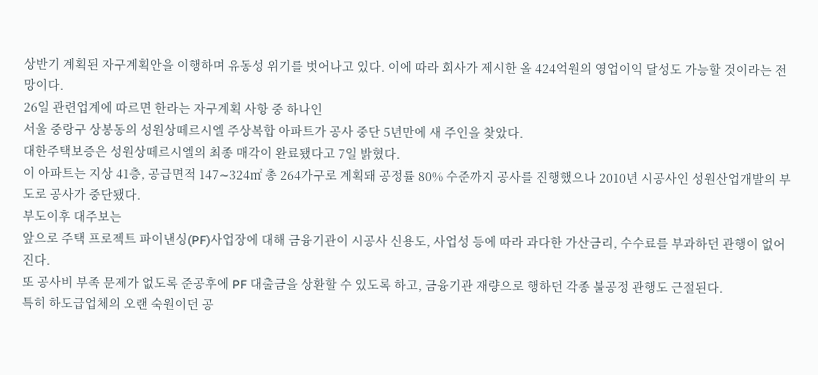상반기 계획된 자구계획안을 이행하며 유동성 위기를 벗어나고 있다. 이에 따라 회사가 제시한 올 424억원의 영업이익 달성도 가능할 것이라는 전망이다.
26일 관련업계에 따르면 한라는 자구계획 사항 중 하나인
서울 중랑구 상봉동의 성원상떼르시엘 주상복합 아파트가 공사 중단 5년만에 새 주인을 찾았다.
대한주택보증은 성원상떼르시엘의 최종 매각이 완료됐다고 7일 밝혔다.
이 아파트는 지상 41층, 공급면적 147∼324㎡ 총 264가구로 계획돼 공정률 80% 수준까지 공사를 진행했으나 2010년 시공사인 성원산업개발의 부도로 공사가 중단됐다.
부도이후 대주보는
앞으로 주택 프로젝트 파이낸싱(PF)사업장에 대해 금융기관이 시공사 신용도, 사업성 등에 따라 과다한 가산금리, 수수료를 부과하던 관행이 없어진다.
또 공사비 부족 문제가 없도록 준공후에 PF 대출금을 상환할 수 있도록 하고, 금융기관 재량으로 행하던 각종 불공정 관행도 근절된다.
특히 하도급업체의 오랜 숙원이던 공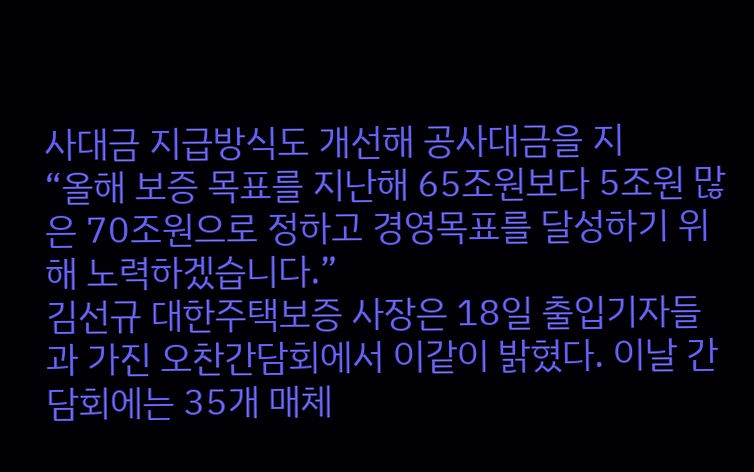사대금 지급방식도 개선해 공사대금을 지
“올해 보증 목표를 지난해 65조원보다 5조원 많은 70조원으로 정하고 경영목표를 달성하기 위해 노력하겠습니다.”
김선규 대한주택보증 사장은 18일 출입기자들과 가진 오찬간담회에서 이같이 밝혔다. 이날 간담회에는 35개 매체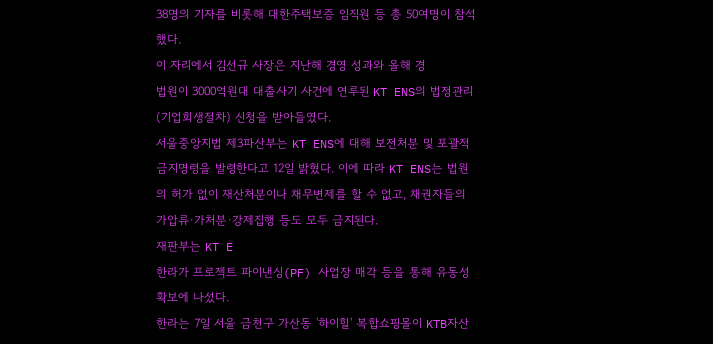38명의 기자를 비롯해 대한주택보증 임직원 등 총 50여명이 참석했다.
이 자리에서 김선규 사장은 지난해 경영 성과와 올해 경
법원이 3000억원대 대출사기 사건에 연루된 KT ENS의 법정관리(기업회생절차) 신청을 받아들였다.
서울중앙지법 제3파산부는 KT ENS에 대해 보전처분 및 포괄적 금지명령을 발령한다고 12일 밝혔다. 이에 따라 KT ENS는 법원의 허가 없이 재산처분이나 채무변제를 할 수 없고, 채권자들의 가압류·가처분·강제집행 등도 모두 금지된다.
재판부는 KT E
한라가 프로젝트 파이낸싱(PF) 사업장 매각 등을 통해 유동성 확보에 나섰다.
한라는 7일 서울 금천구 가산동 '하이힐' 복합쇼핑몰이 KTB자산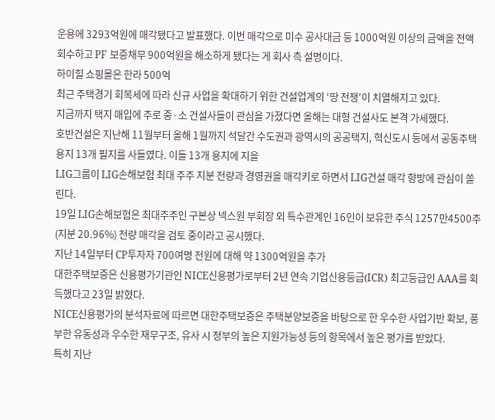운용에 3293억원에 매각됐다고 발표했다. 이번 매각으로 미수 공사대금 등 1000억원 이상의 금액을 전액 회수하고 PF 보증채무 900억원을 해소하게 됐다는 게 회사 측 설명이다.
하이힐 쇼핑몰은 한라 500억
최근 주택경기 회복세에 따라 신규 사업을 확대하기 위한 건설업계의 ‘땅 전쟁’이 치열해지고 있다.
지금까지 택지 매입에 주로 중·소 건설사들이 관심을 가졌다면 올해는 대형 건설사도 본격 가세했다.
호반건설은 지난해 11월부터 올해 1월까지 석달간 수도권과 광역시의 공공택지, 혁신도시 등에서 공동주택용지 13개 필지를 사들였다. 이들 13개 용지에 지을
LIG그룹이 LIG손해보험 최대 주주 지분 전량과 경영권을 매각키로 하면서 LIG건설 매각 향방에 관심이 쏠린다.
19일 LIG손해보험은 최대주주인 구본상 넥스원 부회장 외 특수관계인 16인이 보유한 주식 1257만4500주(지분 20.96%) 전량 매각을 검토 중이라고 공시했다.
지난 14일부터 CP투자자 700여명 전원에 대해 약 1300억원을 추가
대한주택보증은 신용평가기관인 NICE신용평가로부터 2년 연속 기업신용등급(ICR) 최고등급인 AAA를 획득했다고 23일 밝혔다.
NICE신용평가의 분석자료에 따르면 대한주택보증은 주택분양보증을 바탕으로 한 우수한 사업기반 확보, 풍부한 유동성과 우수한 재무구조, 유사 시 정부의 높은 지원가능성 등의 항목에서 높은 평가를 받았다.
특히 지난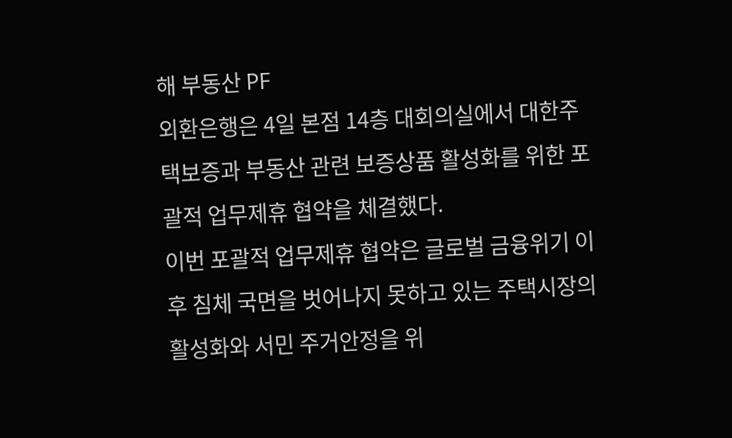해 부동산 PF
외환은행은 4일 본점 14층 대회의실에서 대한주택보증과 부동산 관련 보증상품 활성화를 위한 포괄적 업무제휴 협약을 체결했다.
이번 포괄적 업무제휴 협약은 글로벌 금융위기 이후 침체 국면을 벗어나지 못하고 있는 주택시장의 활성화와 서민 주거안정을 위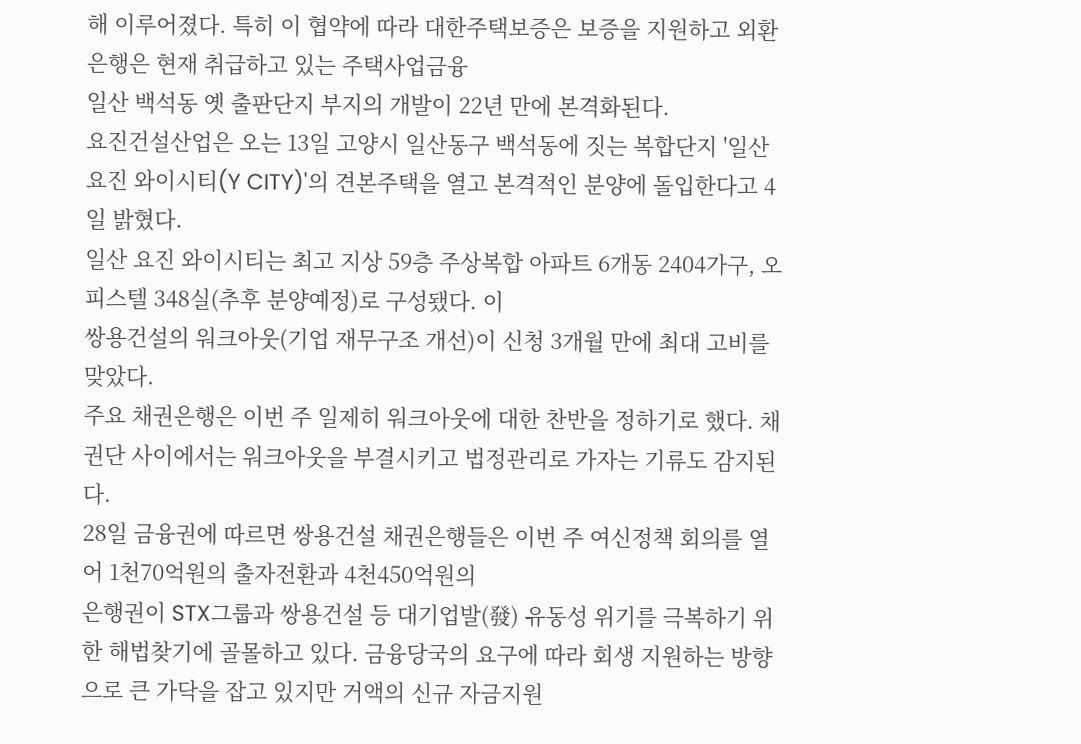해 이루어졌다. 특히 이 협약에 따라 대한주택보증은 보증을 지원하고 외환은행은 현재 취급하고 있는 주택사업금융
일산 백석동 옛 출판단지 부지의 개발이 22년 만에 본격화된다.
요진건설산업은 오는 13일 고양시 일산동구 백석동에 짓는 복합단지 '일산 요진 와이시티(Y CITY)'의 견본주택을 열고 본격적인 분양에 돌입한다고 4일 밝혔다.
일산 요진 와이시티는 최고 지상 59층 주상복합 아파트 6개동 2404가구, 오피스텔 348실(추후 분양예정)로 구성됐다. 이
쌍용건설의 워크아웃(기업 재무구조 개선)이 신청 3개월 만에 최대 고비를 맞았다.
주요 채권은행은 이번 주 일제히 워크아웃에 대한 찬반을 정하기로 했다. 채권단 사이에서는 워크아웃을 부결시키고 법정관리로 가자는 기류도 감지된다.
28일 금융권에 따르면 쌍용건설 채권은행들은 이번 주 여신정책 회의를 열어 1천70억원의 출자전환과 4천450억원의
은행권이 STX그룹과 쌍용건설 등 대기업발(發) 유동성 위기를 극복하기 위한 해법찾기에 골몰하고 있다. 금융당국의 요구에 따라 회생 지원하는 방향으로 큰 가닥을 잡고 있지만 거액의 신규 자금지원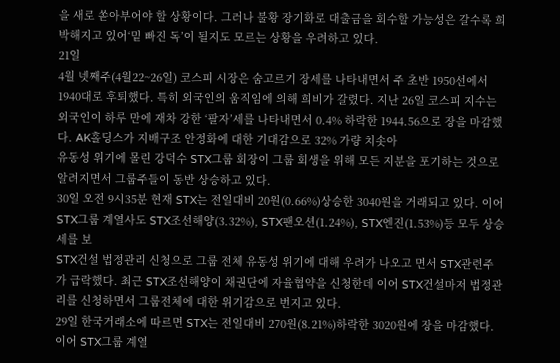을 새로 쏟아부어야 할 상황이다. 그러나 불황 장기화로 대출금을 회수할 가능성은 갈수록 희박해지고 있어‘밑 빠진 독’이 될지도 모르는 상황을 우려하고 있다.
21일
4월 넷째주(4월22~26일) 코스피 시장은 숨고르기 장세를 나타내면서 주 초반 1950선에서 1940대로 후퇴했다. 특히 외국인의 움직임에 의해 희비가 갈렸다. 지난 26일 코스피 지수는 외국인이 하루 만에 재차 강한 ‘팔자’세를 나타내면서 0.4% 하락한 1944.56으로 장을 마감했다. AK홀딩스가 지배구조 안정화에 대한 기대감으로 32% 가량 치솟아
유동성 위기에 몰린 강덕수 STX그룹 회장이 그룹 회생을 위해 모든 지분을 포기하는 것으로 알려지면서 그룹주들이 동반 상승하고 있다.
30일 오전 9시35분 현재 STX는 전일대비 20원(0.66%)상승한 3040원을 거래되고 있다. 이어 STX그룹 계열사도 STX조선해양(3.32%), STX팬오션(1.24%), STX엔진(1.53%)등 모두 상승세를 보
STX건설 법정관리 신청으로 그룹 전체 유동성 위기에 대해 우려가 나오고 면서 STX관련주가 급락했다. 최근 STX조선해양이 채권단에 자율협약을 신청한데 이어 STX건설마저 법정관리를 신청하면서 그룹전체에 대한 위기감으로 번지고 있다.
29일 한국거래소에 따르면 STX는 전일대비 270원(8.21%)하락한 3020원에 장을 마감했다. 이어 STX그룹 계열